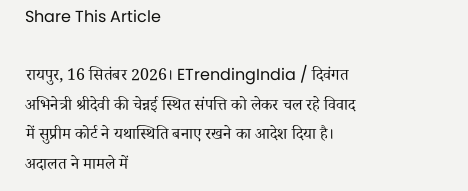Share This Article

रायपुर, 16 सितंबर 2026। ETrendingIndia / दिवंगत अभिनेत्री श्रीदेवी की चेन्नई स्थित संपत्ति को लेकर चल रहे विवाद में सुप्रीम कोर्ट ने यथास्थिति बनाए रखने का आदेश दिया है। अदालत ने मामले में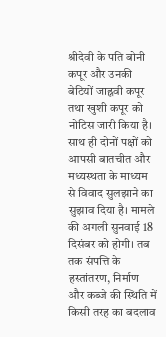श्रीदेवी के पति बोनी कपूर और उनकी बेटियों जाह्नवी कपूर तथा खुशी कपूर को नोटिस जारी किया है। साथ ही दोनों पक्षों को आपसी बातचीत और मध्यस्थता के माध्यम से विवाद सुलझाने का सुझाव दिया है। मामले की अगली सुनवाई 18 दिसंबर को होगी। तब तक संपत्ति के हस्तांतरण, निर्माण और कब्जे की स्थिति में किसी तरह का बदलाव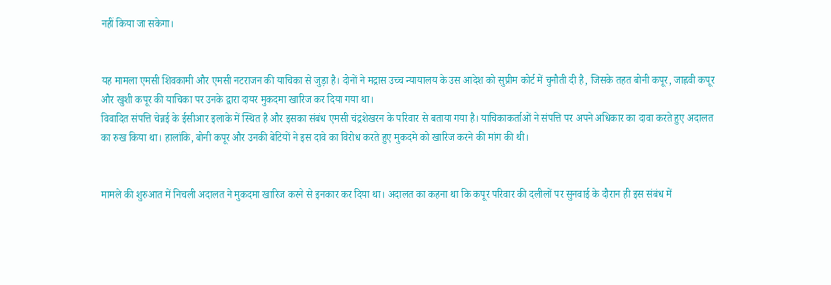नहीं किया जा सकेगा।


यह मामला एमसी शिवकामी और एमसी नटराजन की याचिका से जुड़ा है। दोनों ने मद्रास उच्च न्यायालय के उस आदेश को सुप्रीम कोर्ट में चुनौती दी है, जिसके तहत बोनी कपूर, जाह्नवी कपूर और खुशी कपूर की याचिका पर उनके द्वारा दायर मुकदमा खारिज कर दिया गया था।
विवादित संपत्ति चेन्नई के ईसीआर इलाके में स्थित है और इसका संबंध एमसी चंद्रशेखरन के परिवार से बताया गया है। याचिकाकर्ताओं ने संपत्ति पर अपने अधिकार का दावा करते हुए अदालत का रुख किया था। हालांकि, बोनी कपूर और उनकी बेटियों ने इस दावे का विरोध करते हुए मुकदमे को खारिज करने की मांग की थी।


मामले की शुरुआत में निचली अदालत ने मुकदमा खारिज करने से इनकार कर दिया था। अदालत का कहना था कि कपूर परिवार की दलीलों पर सुनवाई के दौरान ही इस संबंध में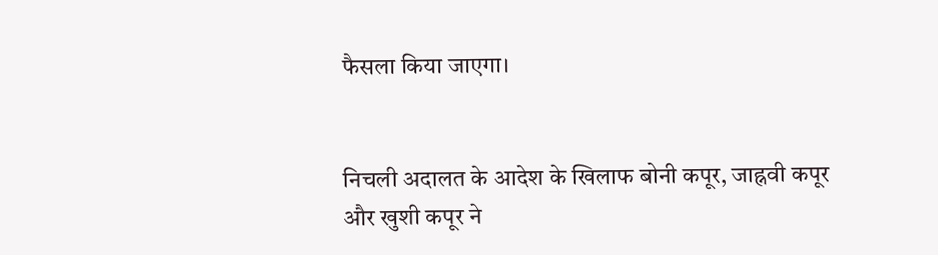फैसला किया जाएगा।


निचली अदालत के आदेश के खिलाफ बोनी कपूर, जाह्नवी कपूर और खुशी कपूर ने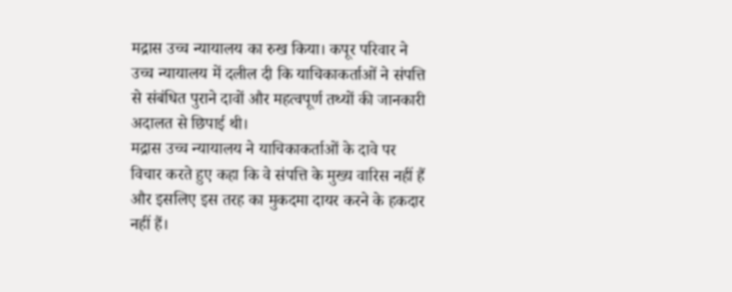मद्रास उच्च न्यायालय का रुख किया। कपूर परिवार ने उच्च न्यायालय में दलील दी कि याचिकाकर्ताओं ने संपत्ति से संबंधित पुराने दावों और महत्वपूर्ण तथ्यों की जानकारी अदालत से छिपाई थी।
मद्रास उच्च न्यायालय ने याचिकाकर्ताओं के दावे पर विचार करते हुए कहा कि वे संपत्ति के मुख्य वारिस नहीं हैं और इसलिए इस तरह का मुकदमा दायर करने के हकदार नहीं हैं।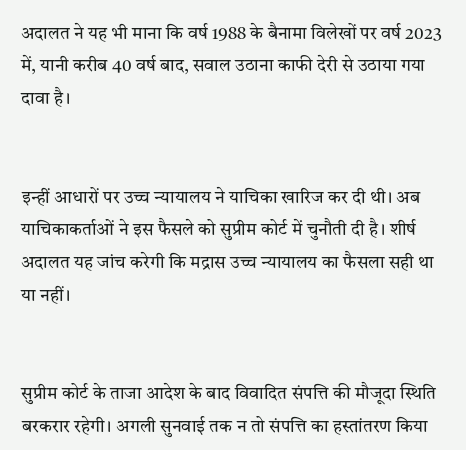अदालत ने यह भी माना कि वर्ष 1988 के बैनामा विलेखों पर वर्ष 2023 में, यानी करीब 40 वर्ष बाद, सवाल उठाना काफी देरी से उठाया गया दावा है।


इन्हीं आधारों पर उच्च न्यायालय ने याचिका खारिज कर दी थी। अब याचिकाकर्ताओं ने इस फैसले को सुप्रीम कोर्ट में चुनौती दी है। शीर्ष अदालत यह जांच करेगी कि मद्रास उच्च न्यायालय का फैसला सही था या नहीं।


सुप्रीम कोर्ट के ताजा आदेश के बाद विवादित संपत्ति की मौजूदा स्थिति बरकरार रहेगी। अगली सुनवाई तक न तो संपत्ति का हस्तांतरण किया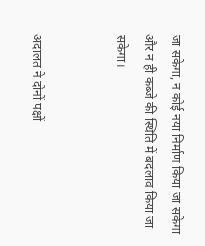जा सकेगा, न कोई नया निर्माण किया जा सकेगा और न ही कब्जे की स्थिति में बदलाव किया जा सकेगा।


अदालत ने दोनों पक्षों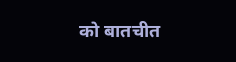को बातचीत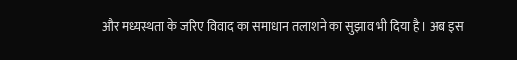और मध्यस्थता के जरिए विवाद का समाधान तलाशने का सुझाव भी दिया है। अब इस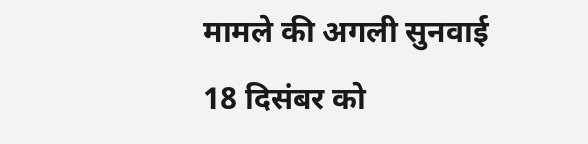मामले की अगली सुनवाई 18 दिसंबर को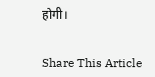होगी।


Share This Article